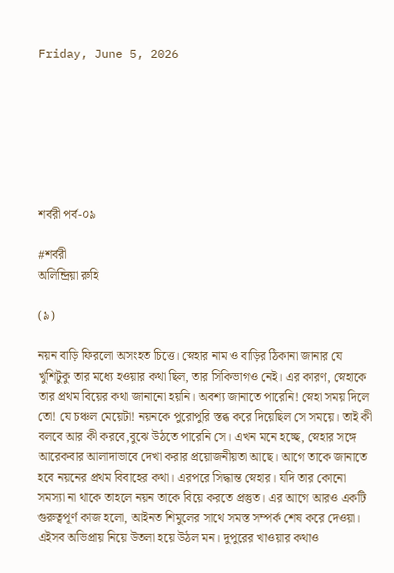Friday, June 5, 2026







শর্বরী পর্ব-০৯

#শর্বরী
অলিন্দ্রিয়া রুহি

(৯)

নয়ন বাড়ি ফিরলো অসংহত চিত্তে। স্নেহার নাম ও বাড়ির ঠিকানা জানার যে খুশিটুকু তার মধ্যে হওয়ার কথা ছিল, তার সিকিভাগও নেই। এর কারণ, স্নেহাকে তার প্রথম বিয়ের কথা জানানো হয়নি। অবশ্য জানাতে পারেনি! স্নেহা সময় দিলে তো! যে চঞ্চল মেয়েটা! নয়নকে পুরোপুরি স্তব্ধ করে দিয়েছিল সে সময়ে। তাই কী বলবে আর কী করবে,বুঝে উঠতে পারেনি সে। এখন মনে হচ্ছে, স্নেহার সঙ্গে আরেকবার আলাদাভাবে দেখা করার প্রয়োজনীয়তা আছে। আগে তাকে জানাতে হবে নয়নের প্রথম বিবাহের কথা। এরপরে সিদ্ধান্ত স্নেহার। যদি তার কোনো সমস্যা না থাকে তাহলে নয়ন তাকে বিয়ে করতে প্রস্তুত। এর আগে আরও একটি গুরুত্বপূর্ণ কাজ হলো, আইনত শিমুলের সাথে সমস্ত সম্পর্ক শেষ করে দেওয়া। এইসব অভিপ্রায় নিয়ে উতলা হয়ে উঠল মন। দুপুরের খাওয়ার কথাও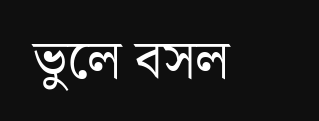ভুলে বসল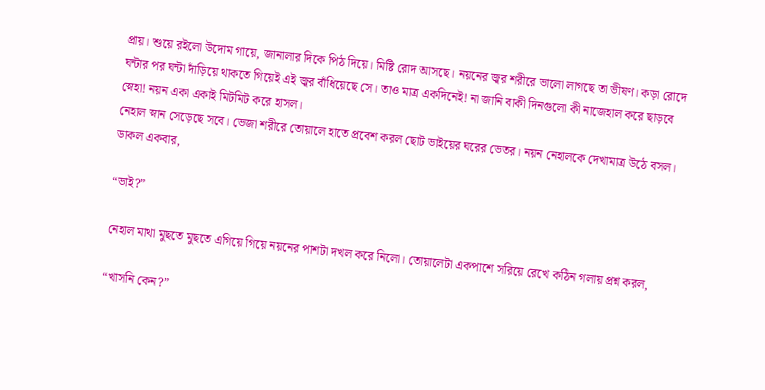প্রায়। শুয়ে রইলো উদোম গায়ে, জানালার দিকে পিঠ দিয়ে। মিষ্টি রোদ আসছে। নয়নের জ্বর শরীরে ভালো লাগছে তা ভীষণ। কড়া রোদে ঘন্টার পর ঘন্টা দাঁড়িয়ে থাকতে গিয়েই এই জ্বর বাঁধিয়েছে সে। তাও মাত্র একদিনেই! না জানি বাকী দিনগুলো কী নাজেহাল করে ছাড়বে স্নেহা! নয়ন একা একাই মিটমিট করে হাসল।
নেহাল স্নান সেড়েছে সবে। ভেজা শরীরে তোয়ালে হাতে প্রবেশ করল ছোট ভাইয়ের ঘরের ভেতর। নয়ন নেহালকে দেখামাত্র উঠে বসল। ডাকল একবার,

“ভাই?”

নেহাল মাথা মুছতে মুছতে এগিয়ে গিয়ে নয়নের পাশটা দখল করে নিলো। তোয়ালেটা একপাশে সরিয়ে রেখে কঠিন গলায় প্রশ্ন করল,

“খাসনি কেন?”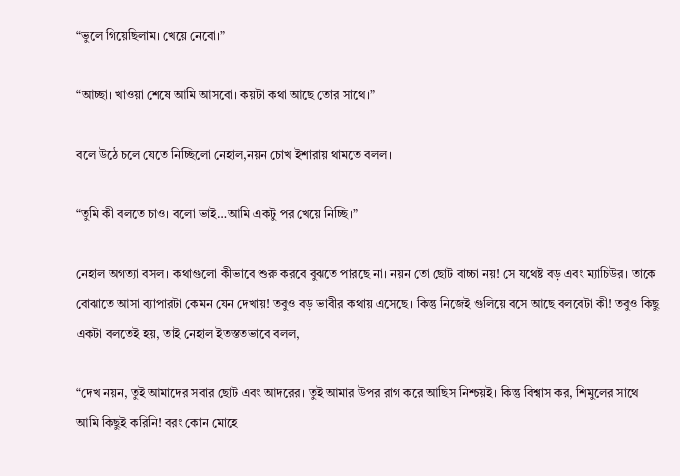“ভুলে গিয়েছিলাম। খেয়ে নেবো।”

“আচ্ছা। খাওয়া শেষে আমি আসবো। কয়টা কথা আছে তোর সাথে।”

বলে উঠে চলে যেতে নিচ্ছিলো নেহাল,নয়ন চোখ ইশারায় থামতে বলল।

“তুমি কী বলতে চাও। বলো ভাই…আমি একটু পর খেয়ে নিচ্ছি।”

নেহাল অগত্যা বসল। কথাগুলো কীভাবে শুরু করবে বুঝতে পারছে না। নয়ন তো ছোট বাচ্চা নয়! সে যথেষ্ট বড় এবং ম্যাচিউর। তাকে বোঝাতে আসা ব্যাপারটা কেমন যেন দেখায়! তবুও বড় ভাবীর কথায় এসেছে। কিন্তু নিজেই গুলিয়ে বসে আছে বলবেটা কী! তবুও কিছু একটা বলতেই হয়, তাই নেহাল ইতস্ততভাবে বলল,

“দেখ নয়ন, তুই আমাদের সবার ছোট এবং আদরের। তুই আমার উপর রাগ করে আছিস নিশ্চয়ই। কিন্তু বিশ্বাস কর, শিমুলের সাথে আমি কিছুই করিনি! বরং কোন মোহে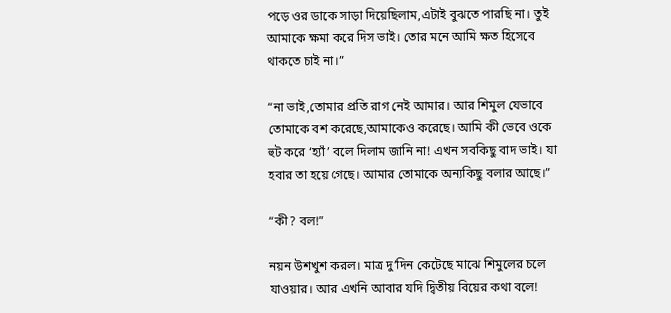পড়ে ওর ডাকে সাড়া দিয়েছিলাম,এটাই বুঝতে পারছি না। তুই আমাকে ক্ষমা করে দিস ভাই। তোর মনে আমি ক্ষত হিসেবে থাকতে চাই না।”

“না ভাই,তোমার প্রতি রাগ নেই আমার। আর শিমুল যেভাবে তোমাকে বশ করেছে,আমাকেও করেছে। আমি কী ভেবে ওকে হুট করে ‘হ্যাঁ’ বলে দিলাম জানি না! এখন সবকিছু বাদ ভাই। যা হবার তা হয়ে গেছে। আমার তোমাকে অন্যকিছু বলার আছে।”

“কী? বল!”

নয়ন উশখুশ করল। মাত্র দু’দিন কেটেছে মাঝে শিমুলের চলে যাওয়ার। আর এখনি আবার যদি দ্বিতীয় বিয়ের কথা বলে!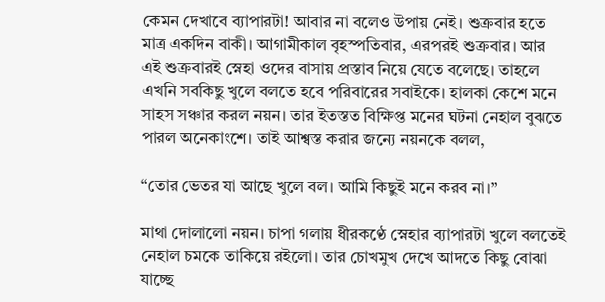কেমন দেখাবে ব্যাপারটা! আবার না বলেও উপায় নেই। শুক্রবার হতে মাত্র একদিন বাকী। আগামীকাল বৃহস্পতিবার, এরপরই শুক্রবার। আর এই শুক্রবারই স্নেহা ওদের বাসায় প্রস্তাব নিয়ে যেতে বলেছে। তাহলে এখনি সবকিছু খুলে বলতে হবে পরিবারের সবাইকে। হালকা কেশে মনে সাহস সঞ্চার করল নয়ন। তার ইতস্তত বিক্ষিপ্ত মনের ঘটনা নেহাল বুঝতে পারল অনেকাংশে। তাই আশ্বস্ত করার জন্যে নয়নকে বলল,

“তোর ভেতর যা আছে খুলে বল। আমি কিছুই মনে করব না।”

মাথা দোলালো নয়ন। চাপা গলায় ধীরকণ্ঠে স্নেহার ব্যাপারটা খুলে বলতেই নেহাল চমকে তাকিয়ে রইলো। তার চোখমুখ দেখে আদতে কিছু বোঝা যাচ্ছে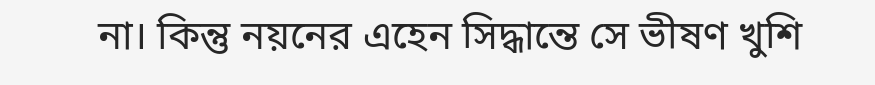না। কিন্তু নয়নের এহেন সিদ্ধান্তে সে ভীষণ খুশি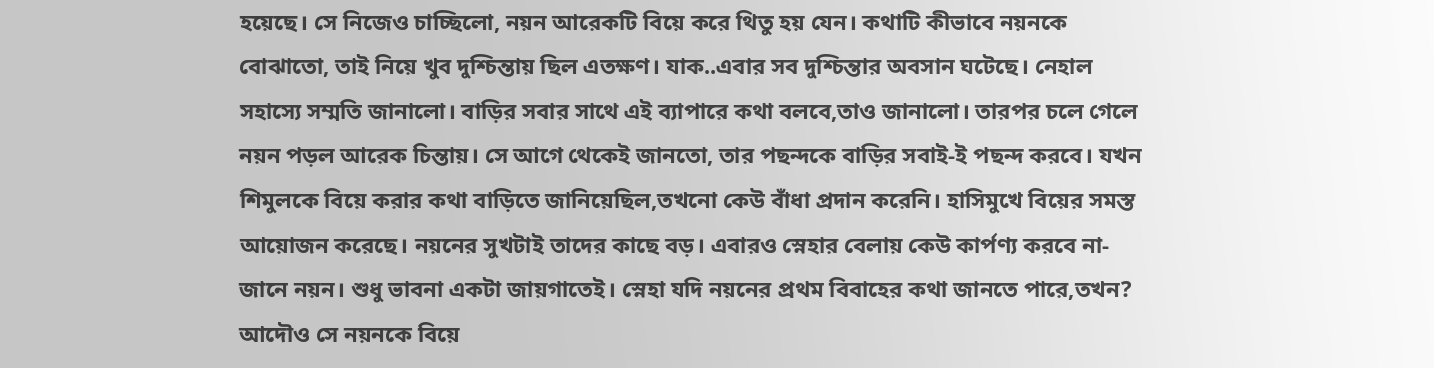হয়েছে। সে নিজেও চাচ্ছিলো, নয়ন আরেকটি বিয়ে করে থিতু হয় যেন। কথাটি কীভাবে নয়নকে বোঝাতো, তাই নিয়ে খুব দুশ্চিন্তায় ছিল এতক্ষণ। যাক..এবার সব দুশ্চিন্তার অবসান ঘটেছে। নেহাল সহাস্যে সম্মতি জানালো। বাড়ির সবার সাথে এই ব্যাপারে কথা বলবে,তাও জানালো। তারপর চলে গেলে নয়ন পড়ল আরেক চিন্তায়। সে আগে থেকেই জানতো, তার পছন্দকে বাড়ির সবাই-ই পছন্দ করবে। যখন শিমুলকে বিয়ে করার কথা বাড়িতে জানিয়েছিল,তখনো কেউ বাঁধা প্রদান করেনি। হাসিমুখে বিয়ের সমস্ত আয়োজন করেছে। নয়নের সুখটাই তাদের কাছে বড়। এবারও স্নেহার বেলায় কেউ কার্পণ্য করবে না- জানে নয়ন। শুধু ভাবনা একটা জায়গাতেই। স্নেহা যদি নয়নের প্রথম বিবাহের কথা জানতে পারে,তখন? আদৌও সে নয়নকে বিয়ে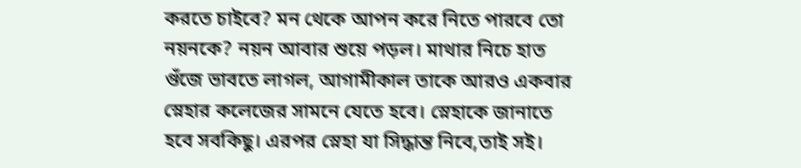করতে চাইবে? মন থেকে আপন করে নিতে পারবে তো নয়নকে? নয়ন আবার শুয়ে পড়ল। মাথার নিচে হাত গুঁজে ভাবতে লাগল, আগামীকাল তাকে আরও একবার স্নেহার কলেজের সামনে যেতে হবে। স্নেহাকে জানাতে হবে সবকিছু। এরপর স্নেহা যা সিদ্ধান্ত নিবে,তাই সই।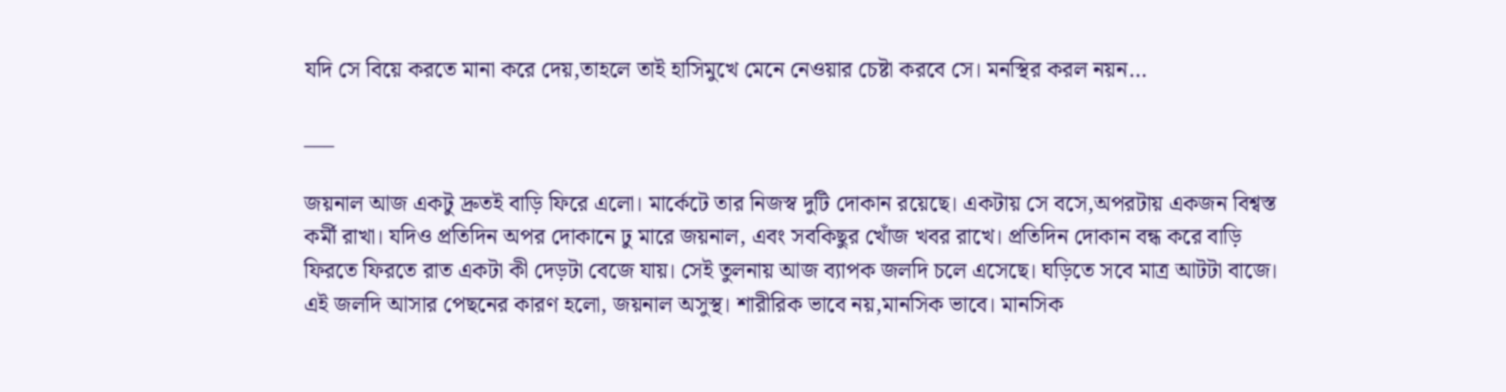যদি সে বিয়ে করতে মানা করে দেয়,তাহলে তাই হাসিমুখে মেনে নেওয়ার চেষ্টা করবে সে। মনস্থির করল নয়ন…

___

জয়নাল আজ একটু দ্রুতই বাড়ি ফিরে এলো। মার্কেটে তার নিজস্ব দুটি দোকান রয়েছে। একটায় সে বসে,অপরটায় একজন বিশ্বস্ত কর্মী রাখা। যদিও প্রতিদিন অপর দোকানে ঢু মারে জয়নাল, এবং সবকিছুর খোঁজ খবর রাখে। প্রতিদিন দোকান বন্ধ করে বাড়ি ফিরতে ফিরতে রাত একটা কী দেড়টা বেজে যায়। সেই তুলনায় আজ ব্যাপক জলদি চলে এসেছে। ঘড়িতে সবে মাত্র আটটা বাজে। এই জলদি আসার পেছনের কারণ হলো, জয়নাল অসুস্থ। শারীরিক ভাবে নয়,মানসিক ভাবে। মানসিক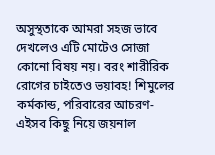অসুস্থতাকে আমরা সহজ ভাবে দেখলেও এটি মোটেও সোজা কোনো বিষয় নয়। বরং শারীরিক রোগের চাইতেও ভয়াবহ! শিমুলের কর্মকান্ড, পরিবারের আচরণ- এইসব কিছু নিয়ে জয়নাল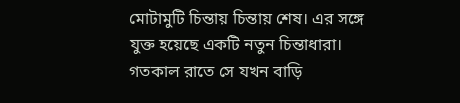মোটামুটি চিন্তায় চিন্তায় শেষ। এর সঙ্গে যুক্ত হয়েছে একটি নতুন চিন্তাধারা। গতকাল রাতে সে যখন বাড়ি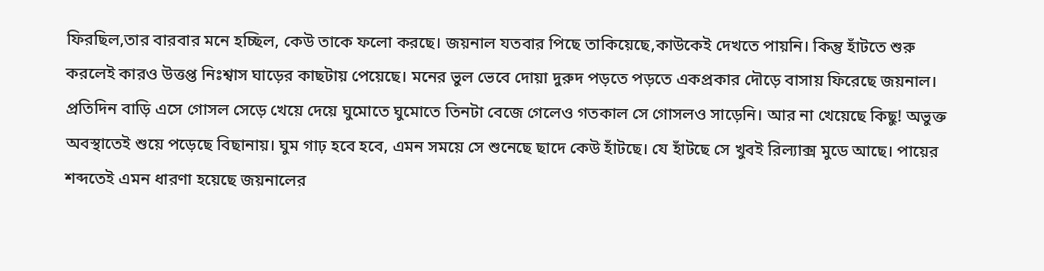ফিরছিল,তার বারবার মনে হচ্ছিল, কেউ তাকে ফলো করছে। জয়নাল যতবার পিছে তাকিয়েছে,কাউকেই দেখতে পায়নি। কিন্তু হাঁটতে শুরু করলেই কারও উত্তপ্ত নিঃশ্বাস ঘাড়ের কাছটায় পেয়েছে। মনের ভুল ভেবে দোয়া দুরুদ পড়তে পড়তে একপ্রকার দৌড়ে বাসায় ফিরেছে জয়নাল। প্রতিদিন বাড়ি এসে গোসল সেড়ে খেয়ে দেয়ে ঘুমোতে ঘুমোতে তিনটা বেজে গেলেও গতকাল সে গোসলও সাড়েনি। আর না খেয়েছে কিছু! অভুক্ত অবস্থাতেই শুয়ে পড়েছে বিছানায়। ঘুম গাঢ় হবে হবে, এমন সময়ে সে শুনেছে ছাদে কেউ হাঁটছে। যে হাঁটছে সে খুবই রিল্যাক্স মুডে আছে। পায়ের শব্দতেই এমন ধারণা হয়েছে জয়নালের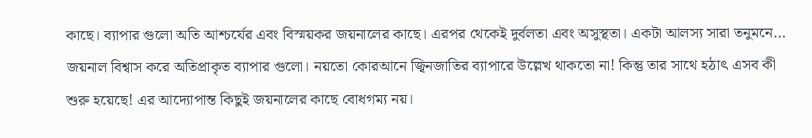কাছে। ব্যাপার গুলো অতি আশ্চর্যের এবং বিস্ময়কর জয়নালের কাছে। এরপর থেকেই দুর্বলতা এবং অসুস্থতা। একটা আলস্য সারা তনুমনে… জয়নাল বিশ্বাস করে অতিপ্রাকৃত ব্যাপার গুলো। নয়তো কোরআনে জ্বিনজাতির ব্যাপারে উল্লেখ থাকতো না! কিন্তু তার সাথে হঠাৎ এসব কী শুরু হয়েছে! এর আদ্যোপান্ত কিছুই জয়নালের কাছে বোধগম্য নয়।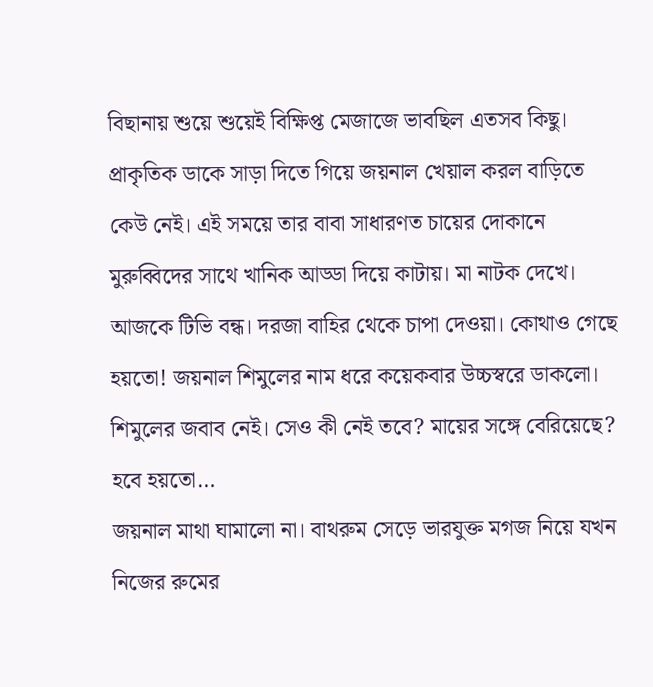বিছানায় শুয়ে শুয়েই বিক্ষিপ্ত মেজাজে ভাবছিল এতসব কিছু। প্রাকৃতিক ডাকে সাড়া দিতে গিয়ে জয়নাল খেয়াল করল বাড়িতে কেউ নেই। এই সময়ে তার বাবা সাধারণত চায়ের দোকানে মুরুব্বিদের সাথে খানিক আড্ডা দিয়ে কাটায়। মা নাটক দেখে। আজকে টিভি বন্ধ। দরজা বাহির থেকে চাপা দেওয়া। কোথাও গেছে হয়তো! জয়নাল শিমুলের নাম ধরে কয়েকবার উচ্চস্বরে ডাকলো। শিমুলের জবাব নেই। সেও কী নেই তবে? মায়ের সঙ্গে বেরিয়েছে? হবে হয়তো…
জয়নাল মাথা ঘামালো না। বাথরুম সেড়ে ভারযুক্ত মগজ নিয়ে যখন নিজের রুমের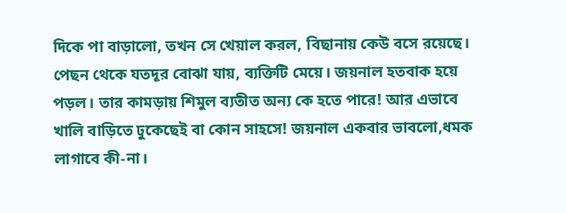দিকে পা বাড়ালো, তখন সে খেয়াল করল, বিছানায় কেউ বসে রয়েছে। পেছন থেকে যতদূর বোঝা যায়, ব্যক্তিটি মেয়ে। জয়নাল হতবাক হয়ে পড়ল। তার কামড়ায় শিমুল ব্যতীত অন্য কে হতে পারে! আর এভাবে খালি বাড়িতে ঢুকেছেই বা কোন সাহসে! জয়নাল একবার ভাবলো,ধমক লাগাবে কী-না।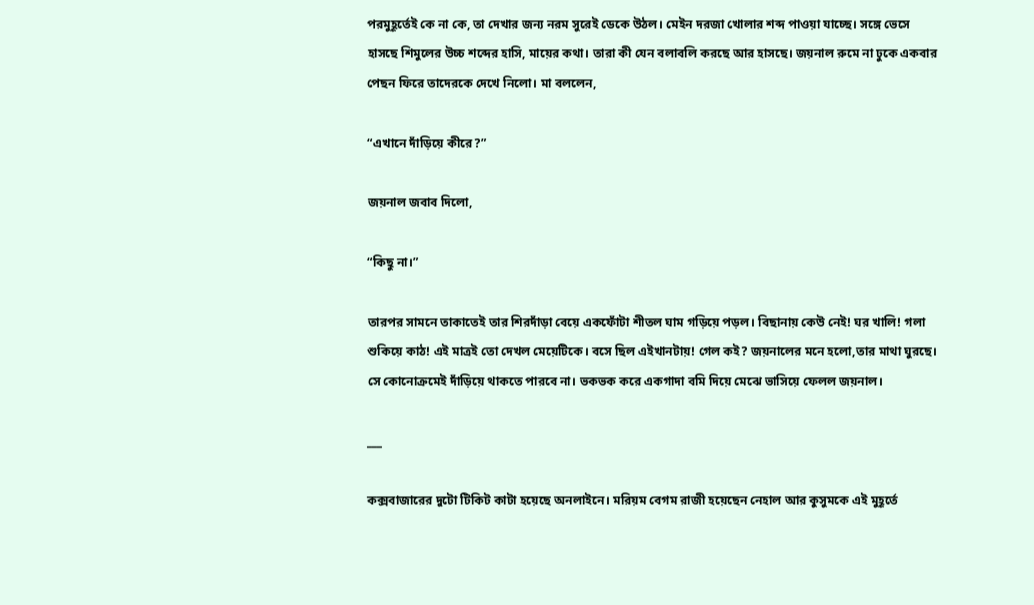পরমুহূর্তেই কে না কে, তা দেখার জন্য নরম সুরেই ডেকে উঠল। মেইন দরজা খোলার শব্দ পাওয়া যাচ্ছে। সঙ্গে ভেসে হাসছে শিমুলের উচ্চ শব্দের হাসি, মায়ের কথা। তারা কী যেন বলাবলি করছে আর হাসছে। জয়নাল রুমে না ঢুকে একবার পেছন ফিরে তাদেরকে দেখে নিলো। মা বললেন,

“এখানে দাঁড়িয়ে কীরে?”

জয়নাল জবাব দিলো,

“কিছু না।”

তারপর সামনে তাকাতেই তার শিরদাঁড়া বেয়ে একফোঁটা শীতল ঘাম গড়িয়ে পড়ল। বিছানায় কেউ নেই! ঘর খালি! গলা শুকিয়ে কাঠ! এই মাত্রই তো দেখল মেয়েটিকে। বসে ছিল এইখানটায়! গেল কই? জয়নালের মনে হলো,তার মাথা ঘুরছে। সে কোনোক্রমেই দাঁড়িয়ে থাকতে পারবে না। ভকভক করে একগাদা বমি দিয়ে মেঝে ভাসিয়ে ফেলল জয়নাল।

___

কক্সবাজারের দুটো টিকিট কাটা হয়েছে অনলাইনে। মরিয়ম বেগম রাজী হয়েছেন নেহাল আর কুসুমকে এই মুহূর্তে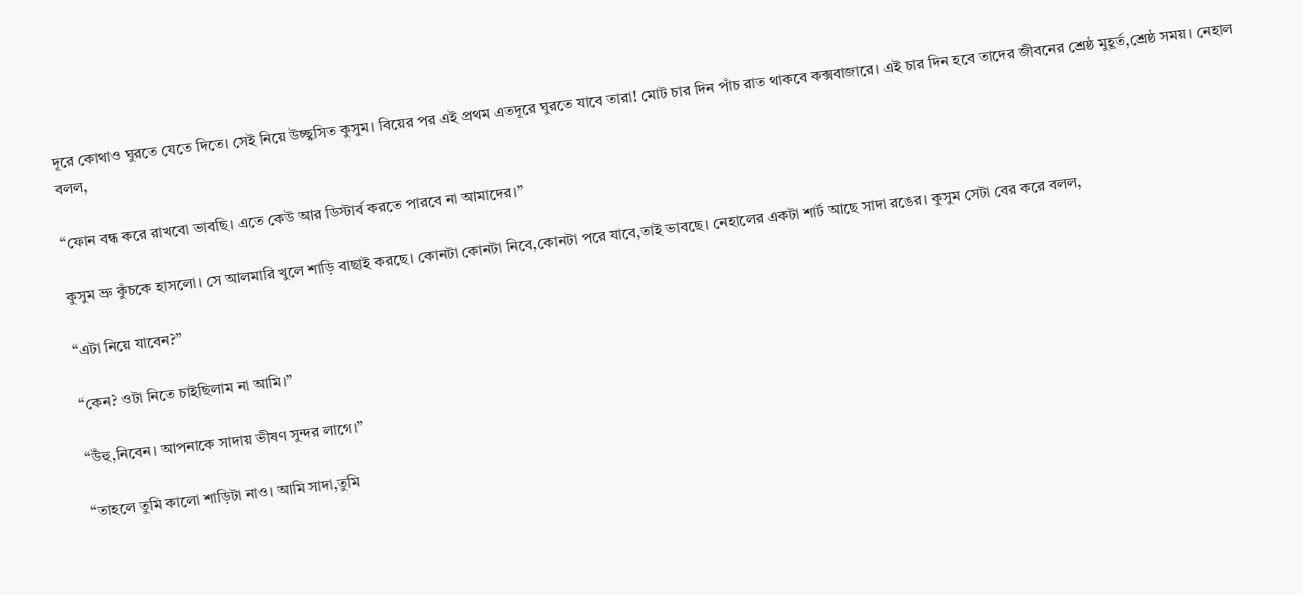দূরে কোথাও ঘুরতে যেতে দিতে। সেই নিয়ে উচ্ছ্বসিত কুসুম। বিয়ের পর এই প্রথম এতদূরে ঘুরতে যাবে তারা! মোট চার দিন পাঁচ রাত থাকবে কক্সবাজারে। এই চার দিন হবে তাদের জীবনের শ্রেষ্ঠ মুহূর্ত,শ্রেষ্ঠ সময়। নেহাল বলল,

“ফোন বন্ধ করে রাখবো ভাবছি। এতে কেউ আর ডিস্টার্ব করতে পারবে না আমাদের।”

কুসুম ভ্রু কুঁচকে হাসলো। সে আলমারি খুলে শাড়ি বাছাই করছে। কোনটা কোনটা নিবে,কোনটা পরে যাবে,তাই ভাবছে। নেহালের একটা শার্ট আছে সাদা রঙের। কুসুম সেটা বের করে বলল,

“এটা নিয়ে যাবেন?”

“কেন? ওটা নিতে চাইছিলাম না আমি।”

“উঁহু,নিবেন। আপনাকে সাদায় ভীষণ সুন্দর লাগে।”

“তাহলে তুমি কালো শাড়িটা নাও। আমি সাদা,তুমি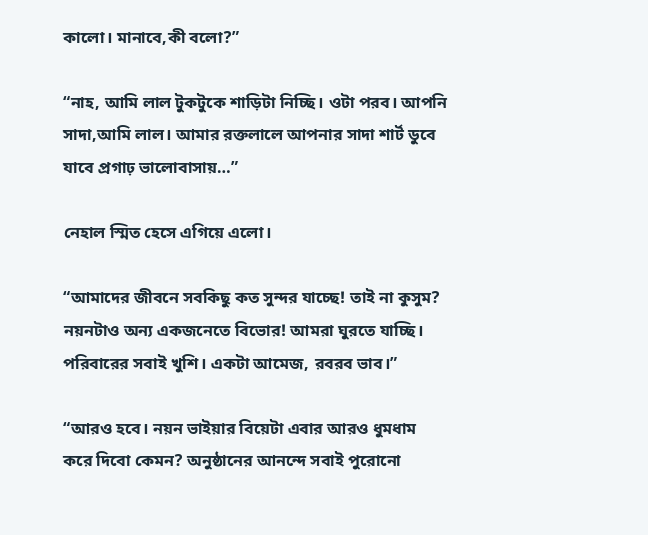কালো। মানাবে,কী বলো?”

“নাহ, আমি লাল টুকটুকে শাড়িটা নিচ্ছি। ওটা পরব। আপনি সাদা,আমি লাল। আমার রক্তলালে আপনার সাদা শার্ট ডুবে যাবে প্রগাঢ় ভালোবাসায়…”

নেহাল স্মিত হেসে এগিয়ে এলো।

“আমাদের জীবনে সবকিছু কত সুন্দর যাচ্ছে! তাই না কুসুম? নয়নটাও অন্য একজনেতে বিভোর! আমরা ঘুরতে যাচ্ছি। পরিবারের সবাই খুশি। একটা আমেজ, রবরব ভাব।”

“আরও হবে। নয়ন ভাইয়ার বিয়েটা এবার আরও ধুমধাম করে দিবো কেমন? অনুষ্ঠানের আনন্দে সবাই পুরোনো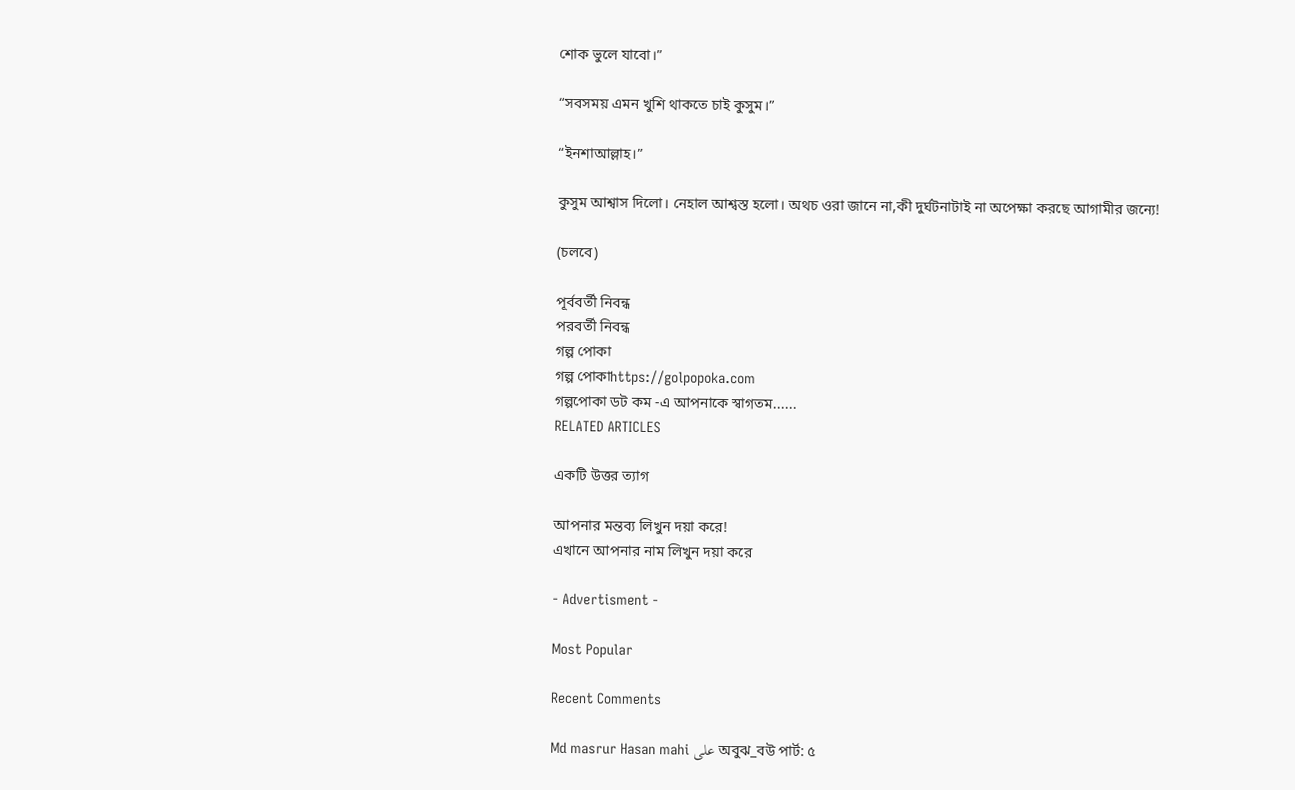শোক ভুলে যাবো।”

“সবসময় এমন খুশি থাকতে চাই কুসুম।”

“ইনশাআল্লাহ।”

কুসুম আশ্বাস দিলো। নেহাল আশ্বস্ত হলো। অথচ ওরা জানে না,কী দুর্ঘটনাটাই না অপেক্ষা করছে আগামীর জন্যে!

(চলবে)

পূর্ববর্তী নিবন্ধ
পরবর্তী নিবন্ধ
গল্প পোকা
গল্প পোকাhttps://golpopoka.com
গল্পপোকা ডট কম -এ আপনাকে স্বাগতম......
RELATED ARTICLES

একটি উত্তর ত্যাগ

আপনার মন্তব্য লিখুন দয়া করে!
এখানে আপনার নাম লিখুন দয়া করে

- Advertisment -

Most Popular

Recent Comments

Md masrur Hasan mahi على অবুঝ_বউ পার্ট: ৫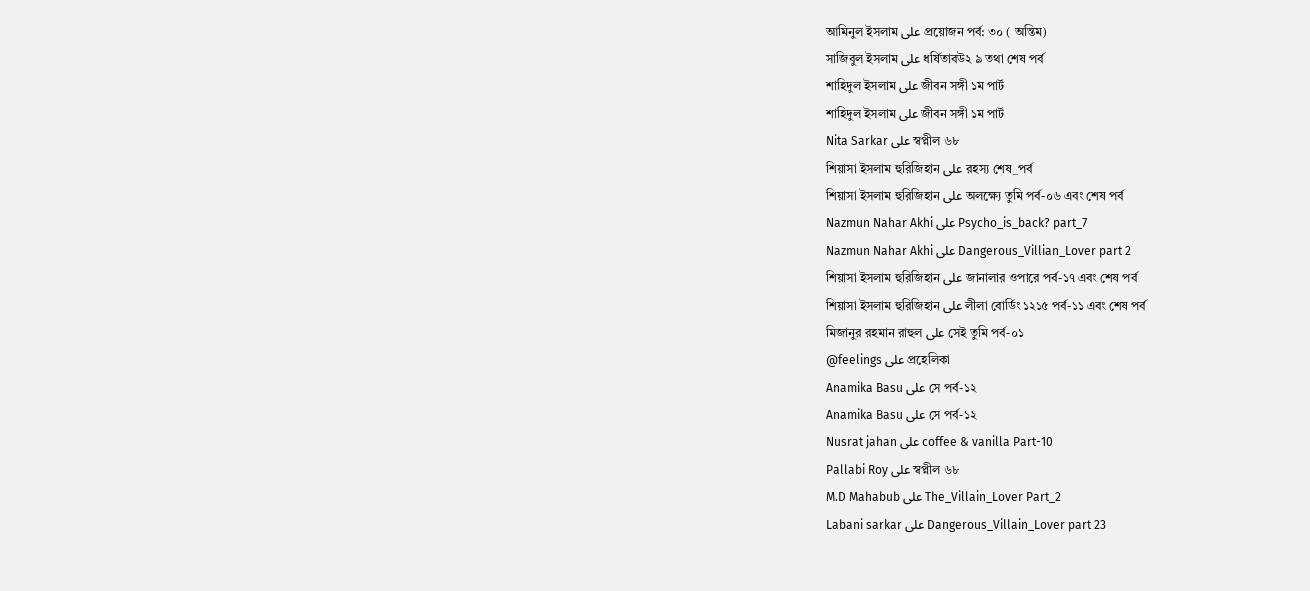আমিনুল ইসলাম على প্রয়োজন পর্ব: ৩০ ( অন্তিম)
সাজিবুল ইসলাম على ধর্ষিতাবউ২ ৯ তথা শেষ পর্ব
শাহিদুল ইসলাম على জীবন সঙ্গী ১ম পার্ট
শাহিদুল ইসলাম على জীবন সঙ্গী ১ম পার্ট
Nita Sarkar على স্বপ্নীল ৬৮
শিয়াসা ইসলাম হুরিজিহান على রহস্য শেষ_পর্ব
শিয়াসা ইসলাম হুরিজিহান على অলক্ষ্যে তুমি পর্ব-০৬ এবং শেষ পর্ব
Nazmun Nahar Akhi على Psycho_is_back? part_7
Nazmun Nahar Akhi على Dangerous_Villian_Lover part 2
শিয়াসা ইসলাম হুরিজিহান على জানালার ওপারে পর্ব-১৭ এবং শেষ পর্ব
শিয়াসা ইসলাম হুরিজিহান على লীলা বোর্ডিং ১২১৫ পর্ব-১১ এবং শেষ পর্ব
মিজানুর রহমান রাহুল على সেই তুমি পর্ব-০১
@feelings على প্রহেলিকা
Anamika Basu على সে পর্ব-১২
Anamika Basu على সে পর্ব-১২
Nusrat jahan على coffee & vanilla Part-10
Pallabi Roy على স্বপ্নীল ৬৮
M.D Mahabub على The_Villain_Lover Part_2
Labani sarkar على Dangerous_Villain_Lover part 23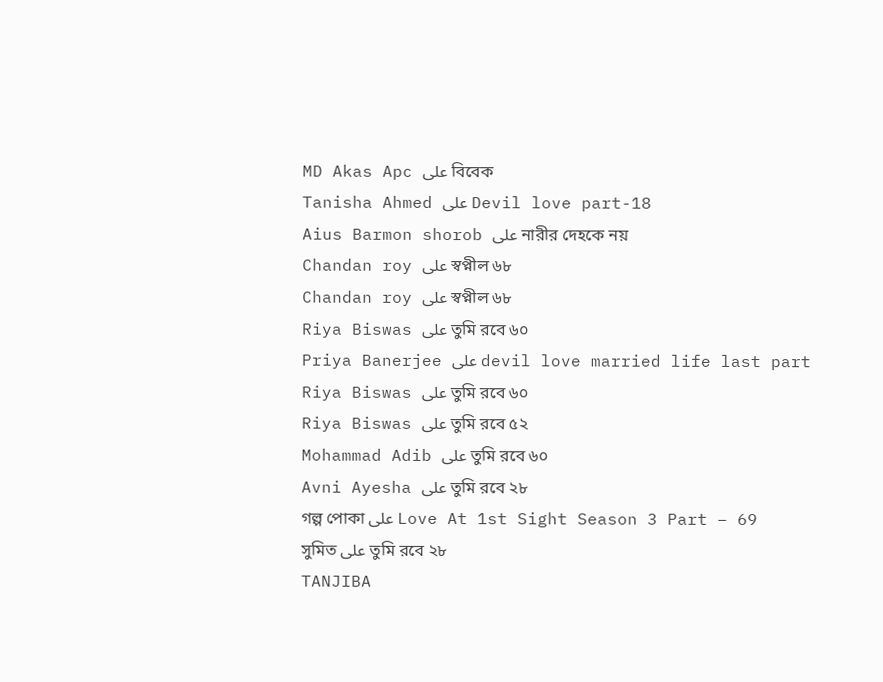MD Akas Apc على বিবেক
Tanisha Ahmed على Devil love part-18
Aius Barmon shorob على নারীর দেহকে নয়
Chandan roy على স্বপ্নীল ৬৮
Chandan roy على স্বপ্নীল ৬৮
Riya Biswas على তুমি রবে ৬০
Priya Banerjee على devil love married life last part
Riya Biswas على তুমি রবে ৬০
Riya Biswas على তুমি রবে ৫২
Mohammad Adib على তুমি রবে ৬০
Avni Ayesha على তুমি রবে ২৮
গল্প পোকা على Love At 1st Sight Season 3 Part – 69
সুমিত على তুমি রবে ২৮
TANJIBA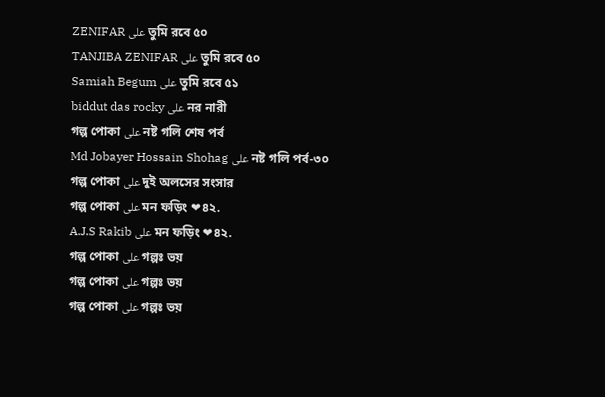ZENIFAR على তুমি রবে ৫০
TANJIBA ZENIFAR على তুমি রবে ৫০
Samiah Begum على তুমি রবে ৫১
biddut das rocky على নর নারী
গল্প পোকা على নষ্ট গলি শেষ পর্ব
Md Jobayer Hossain Shohag على নষ্ট গলি পর্ব-৩০
গল্প পোকা على দুই অলসের সংসার
গল্প পোকা على মন ফড়িং ❤৪২.
A.J.S Rakib على মন ফড়িং ❤৪২.
গল্প পোকা على গল্পঃ ভয়
গল্প পোকা على গল্পঃ ভয়
গল্প পোকা على গল্পঃ ভয়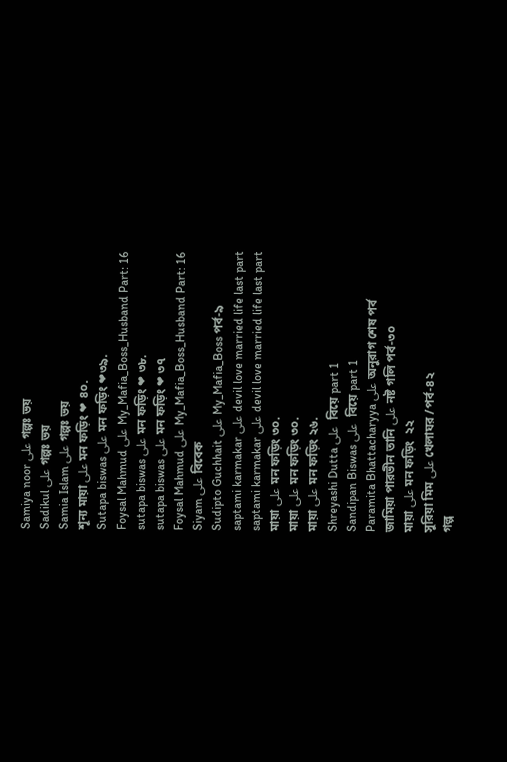Samiya noor على গল্পঃ ভয়
Sadikul على গল্পঃ ভয়
Samia Islam على গল্পঃ ভয়
শূন্য মায়া على মন ফড়িং ❤ ৪০.
Sutapa biswas على মন ফড়িং ❤৩৯.
Foysal Mahmud على My_Mafia_Boss_Husband Part: 16
sutapa biswas على মন ফড়িং ❤ ৩৮.
sutapa biswas على মন ফড়িং ❤ ৩৭
Foysal Mahmud على My_Mafia_Boss_Husband Part: 16
Siyam على বিবেক
Sudipto Guchhait على My_Mafia_Boss পর্ব-৯
saptami karmakar على devil love married life last part
saptami karmakar على devil love married life last part
মায়া على মন ফড়িং ৩০.
মায়া على মন ফড়িং ৩০.
মায়া على মন ফড়িং ২৬.
Shreyashi Dutta على  বিয়ে part 1
Sandipan Biswas على  বিয়ে part 1
Paramita Bhattacharyya على অনুরাগ শেষ পর্ব
জামিয়া পারভীন তানি على নষ্ট গলি পর্ব-৩০
মায়া على মন ফড়িং  ২২
সুরিয়া মিম على খেলাঘর /পর্ব-৪২
গল্প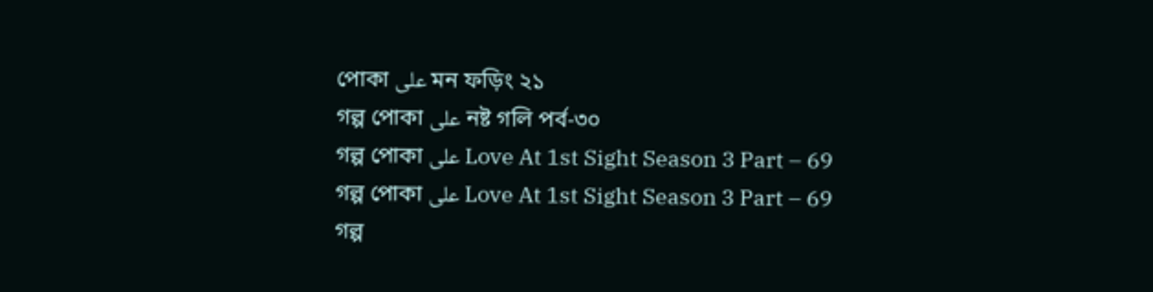পোকা على মন ফড়িং ২১
গল্প পোকা على নষ্ট গলি পর্ব-৩০
গল্প পোকা على Love At 1st Sight Season 3 Part – 69
গল্প পোকা على Love At 1st Sight Season 3 Part – 69
গল্প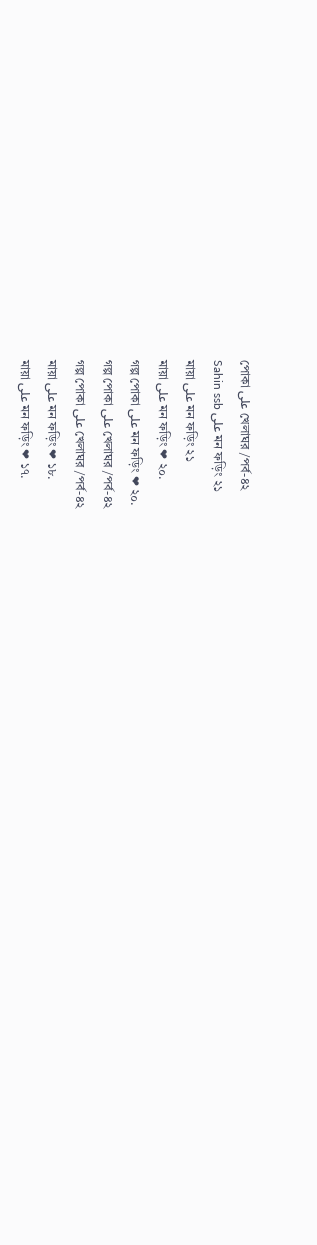পোকা على খেলাঘর /পর্ব-৪২
Sahin ssb على মন ফড়িং ২১
মায়া على মন ফড়িং ২১
মায়া على মন ফড়িং ❤ ২০.
গল্প পোকা على মন ফড়িং ❤ ২০.
গল্প পোকা على খেলাঘর /পর্ব-৪২
গল্প পোকা على খেলাঘর /পর্ব-৪২
মায়া على মন ফড়িং ❤ ১৮.
মায়া على মন ফড়িং ❤ ১৭.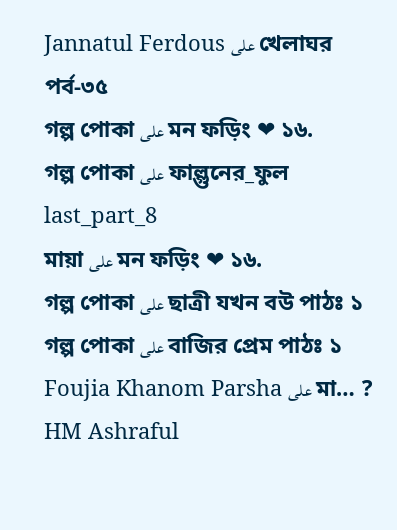Jannatul Ferdous على খেলাঘর পর্ব-৩৫
গল্প পোকা على মন ফড়িং ❤ ১৬.
গল্প পোকা على ফাল্গুনের_ফুল last_part_8
মায়া على মন ফড়িং ❤ ১৬.
গল্প পোকা على ছাত্রী যখন বউ পাঠঃ ১
গল্প পোকা على বাজির প্রেম পাঠঃ ১
Foujia Khanom Parsha على মা… ?
HM Ashraful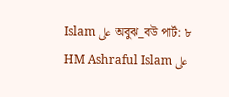Islam على অবুঝ_বউ পার্ট: ৮
HM Ashraful Islam على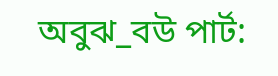অবুঝ_বউ পার্ট: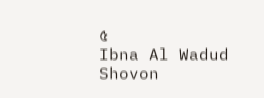৫
Ibna Al Wadud Shovon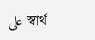على স্বার্থ